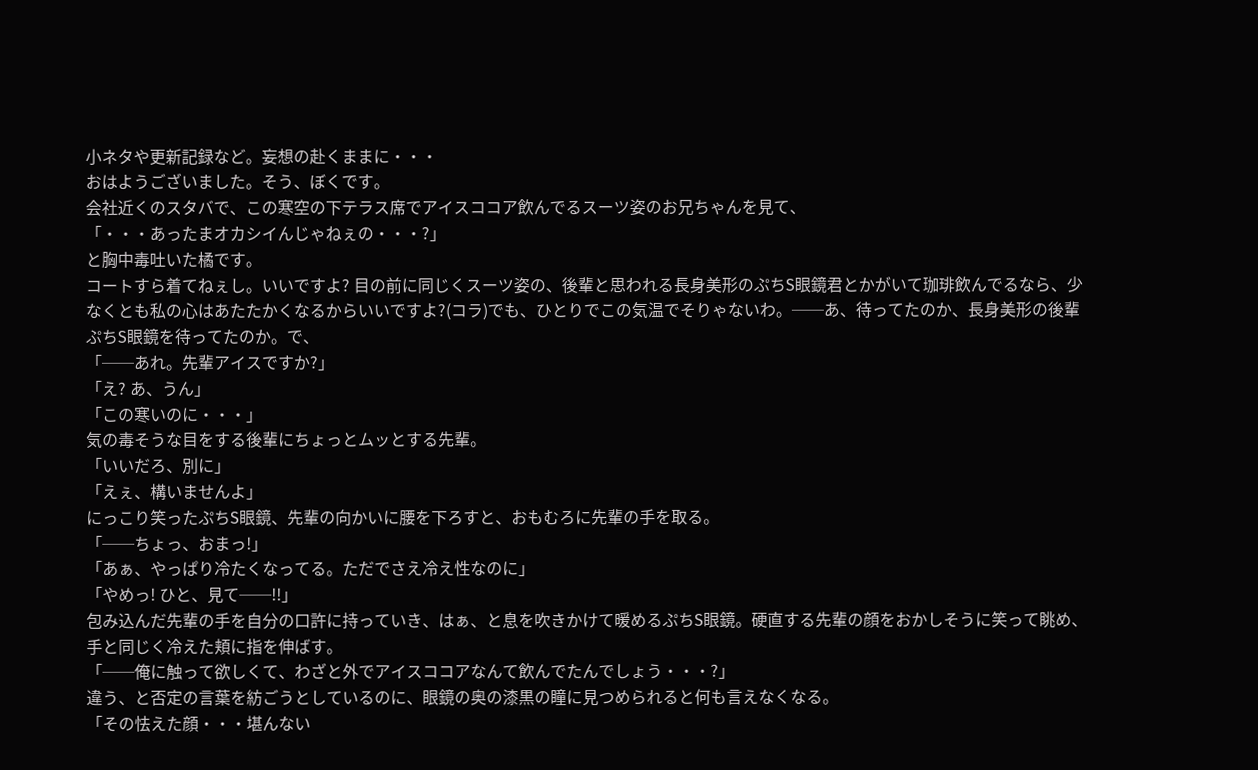小ネタや更新記録など。妄想の赴くままに・・・
おはようございました。そう、ぼくです。
会社近くのスタバで、この寒空の下テラス席でアイスココア飲んでるスーツ姿のお兄ちゃんを見て、
「・・・あったまオカシイんじゃねぇの・・・?」
と胸中毒吐いた橘です。
コートすら着てねぇし。いいですよ? 目の前に同じくスーツ姿の、後輩と思われる長身美形のぷちS眼鏡君とかがいて珈琲飲んでるなら、少なくとも私の心はあたたかくなるからいいですよ?(コラ)でも、ひとりでこの気温でそりゃないわ。──あ、待ってたのか、長身美形の後輩ぷちS眼鏡を待ってたのか。で、
「──あれ。先輩アイスですか?」
「え? あ、うん」
「この寒いのに・・・」
気の毒そうな目をする後輩にちょっとムッとする先輩。
「いいだろ、別に」
「えぇ、構いませんよ」
にっこり笑ったぷちS眼鏡、先輩の向かいに腰を下ろすと、おもむろに先輩の手を取る。
「──ちょっ、おまっ!」
「あぁ、やっぱり冷たくなってる。ただでさえ冷え性なのに」
「やめっ! ひと、見て──!!」
包み込んだ先輩の手を自分の口許に持っていき、はぁ、と息を吹きかけて暖めるぷちS眼鏡。硬直する先輩の顔をおかしそうに笑って眺め、手と同じく冷えた頬に指を伸ばす。
「──俺に触って欲しくて、わざと外でアイスココアなんて飲んでたんでしょう・・・?」
違う、と否定の言葉を紡ごうとしているのに、眼鏡の奥の漆黒の瞳に見つめられると何も言えなくなる。
「その怯えた顔・・・堪んない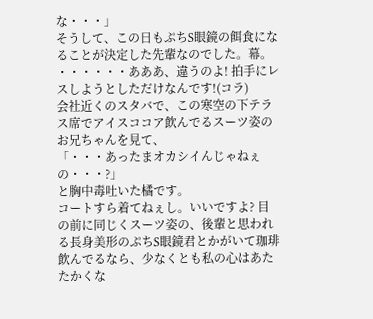な・・・」
そうして、この日もぷちS眼鏡の餌食になることが決定した先輩なのでした。幕。
・・・・・・あああ、違うのよ! 拍手にレスしようとしただけなんです!(コラ)
会社近くのスタバで、この寒空の下テラス席でアイスココア飲んでるスーツ姿のお兄ちゃんを見て、
「・・・あったまオカシイんじゃねぇの・・・?」
と胸中毒吐いた橘です。
コートすら着てねぇし。いいですよ? 目の前に同じくスーツ姿の、後輩と思われる長身美形のぷちS眼鏡君とかがいて珈琲飲んでるなら、少なくとも私の心はあたたかくな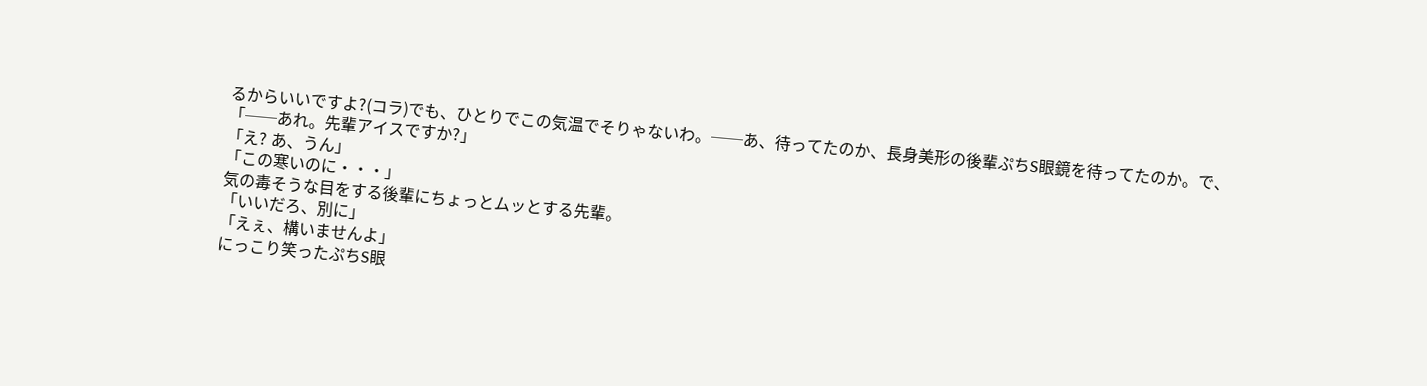るからいいですよ?(コラ)でも、ひとりでこの気温でそりゃないわ。──あ、待ってたのか、長身美形の後輩ぷちS眼鏡を待ってたのか。で、
「──あれ。先輩アイスですか?」
「え? あ、うん」
「この寒いのに・・・」
気の毒そうな目をする後輩にちょっとムッとする先輩。
「いいだろ、別に」
「えぇ、構いませんよ」
にっこり笑ったぷちS眼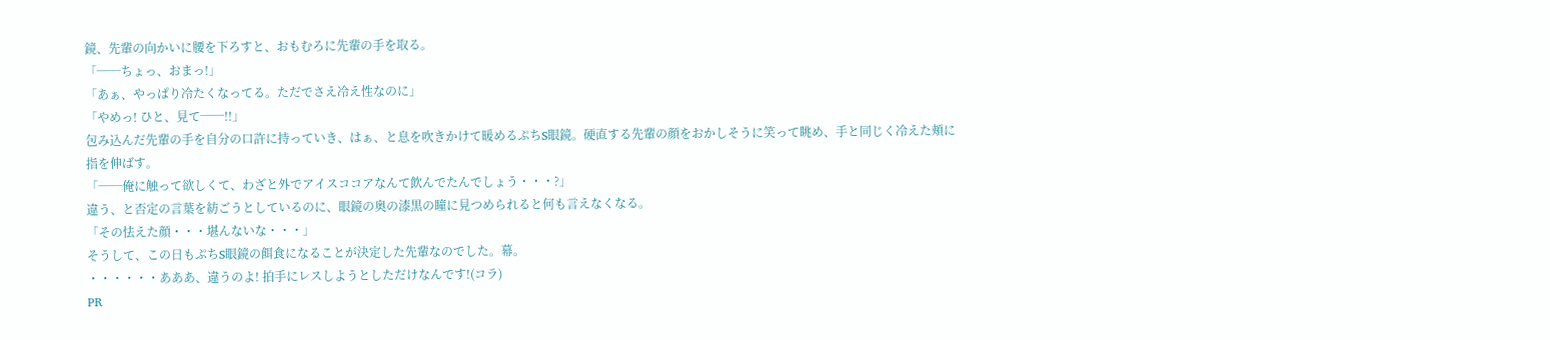鏡、先輩の向かいに腰を下ろすと、おもむろに先輩の手を取る。
「──ちょっ、おまっ!」
「あぁ、やっぱり冷たくなってる。ただでさえ冷え性なのに」
「やめっ! ひと、見て──!!」
包み込んだ先輩の手を自分の口許に持っていき、はぁ、と息を吹きかけて暖めるぷちS眼鏡。硬直する先輩の顔をおかしそうに笑って眺め、手と同じく冷えた頬に指を伸ばす。
「──俺に触って欲しくて、わざと外でアイスココアなんて飲んでたんでしょう・・・?」
違う、と否定の言葉を紡ごうとしているのに、眼鏡の奥の漆黒の瞳に見つめられると何も言えなくなる。
「その怯えた顔・・・堪んないな・・・」
そうして、この日もぷちS眼鏡の餌食になることが決定した先輩なのでした。幕。
・・・・・・あああ、違うのよ! 拍手にレスしようとしただけなんです!(コラ)
PR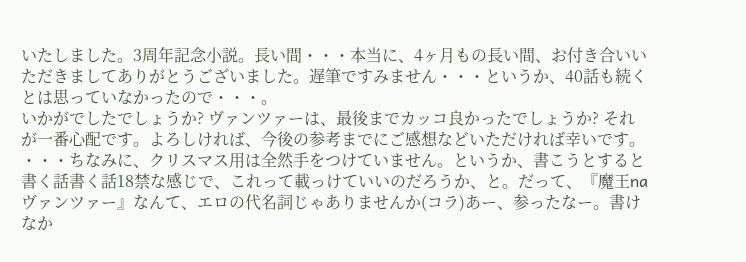いたしました。3周年記念小説。長い間・・・本当に、4ヶ月もの長い間、お付き合いいただきましてありがとうございました。遅筆ですみません・・・というか、40話も続くとは思っていなかったので・・・。
いかがでしたでしょうか? ヴァンツァーは、最後までカッコ良かったでしょうか? それが一番心配です。よろしければ、今後の参考までにご感想などいただければ幸いです。
・・・ちなみに、クリスマス用は全然手をつけていません。というか、書こうとすると書く話書く話18禁な感じで、これって載っけていいのだろうか、と。だって、『魔王naヴァンツァー』なんて、エロの代名詞じゃありませんか(コラ)あー、参ったなー。書けなか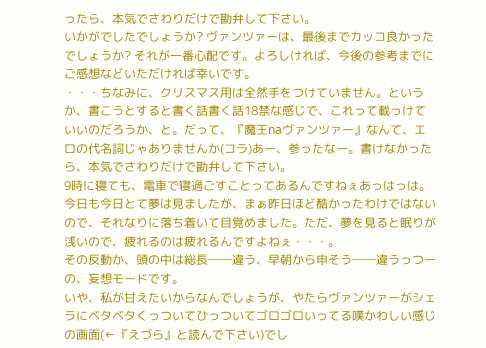ったら、本気でさわりだけで勘弁して下さい。
いかがでしたでしょうか? ヴァンツァーは、最後までカッコ良かったでしょうか? それが一番心配です。よろしければ、今後の参考までにご感想などいただければ幸いです。
・・・ちなみに、クリスマス用は全然手をつけていません。というか、書こうとすると書く話書く話18禁な感じで、これって載っけていいのだろうか、と。だって、『魔王naヴァンツァー』なんて、エロの代名詞じゃありませんか(コラ)あー、参ったなー。書けなかったら、本気でさわりだけで勘弁して下さい。
9時に寝ても、電車で寝過ごすことってあるんですねぇあっはっは。
今日も今日とて夢は見ましたが、まぁ昨日ほど酷かったわけではないので、それなりに落ち着いて目覚めました。ただ、夢を見ると眠りが浅いので、疲れるのは疲れるんですよねぇ・・・。
その反動か、頭の中は総長──違う、早朝から申そう──違うっつーの、妄想モードです。
いや、私が甘えたいからなんでしょうが、やたらヴァンツァーがシェラにベタベタくっついてひっついてゴロゴロいってる嘆かわしい感じの画面(←『えづら』と読んで下さい)でし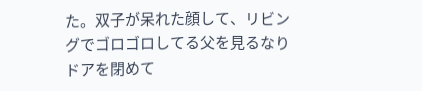た。双子が呆れた顔して、リビングでゴロゴロしてる父を見るなりドアを閉めて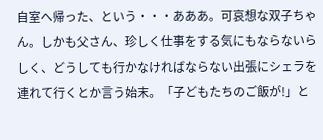自室へ帰った、という・・・あああ。可哀想な双子ちゃん。しかも父さん、珍しく仕事をする気にもならないらしく、どうしても行かなければならない出張にシェラを連れて行くとか言う始末。「子どもたちのご飯が!」と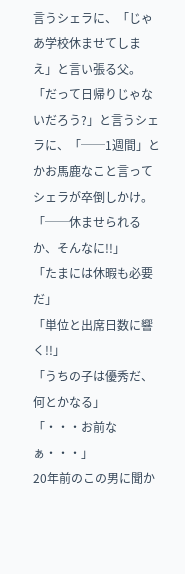言うシェラに、「じゃあ学校休ませてしまえ」と言い張る父。「だって日帰りじゃないだろう?」と言うシェラに、「──1週間」とかお馬鹿なこと言ってシェラが卒倒しかけ。
「──休ませられるか、そんなに!!」
「たまには休暇も必要だ」
「単位と出席日数に響く!!」
「うちの子は優秀だ、何とかなる」
「・・・お前なぁ・・・」
20年前のこの男に聞か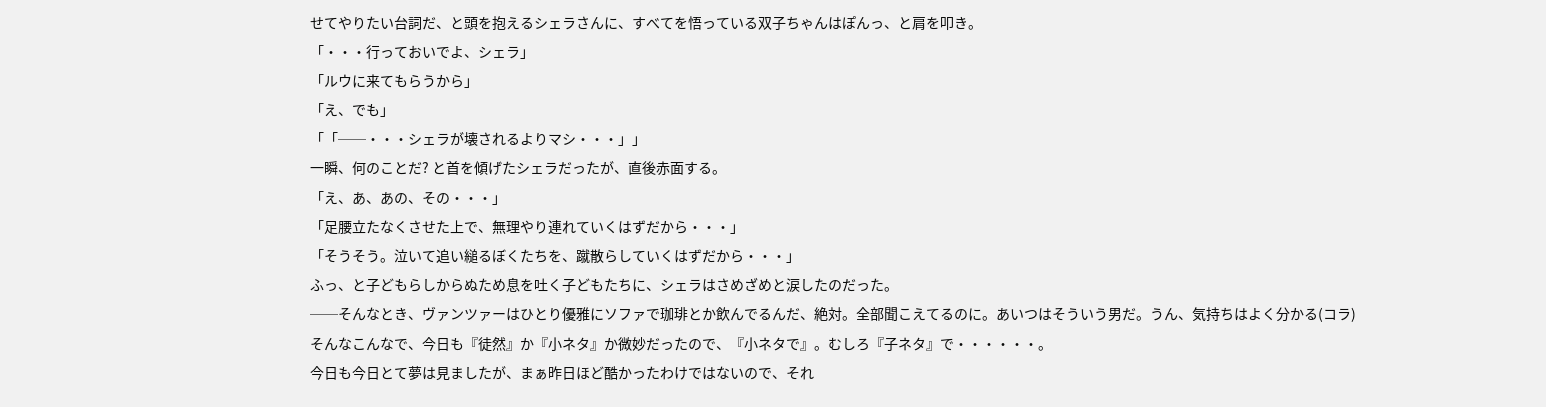せてやりたい台詞だ、と頭を抱えるシェラさんに、すべてを悟っている双子ちゃんはぽんっ、と肩を叩き。
「・・・行っておいでよ、シェラ」
「ルウに来てもらうから」
「え、でも」
「「──・・・シェラが壊されるよりマシ・・・」」
一瞬、何のことだ? と首を傾げたシェラだったが、直後赤面する。
「え、あ、あの、その・・・」
「足腰立たなくさせた上で、無理やり連れていくはずだから・・・」
「そうそう。泣いて追い縋るぼくたちを、蹴散らしていくはずだから・・・」
ふっ、と子どもらしからぬため息を吐く子どもたちに、シェラはさめざめと涙したのだった。
──そんなとき、ヴァンツァーはひとり優雅にソファで珈琲とか飲んでるんだ、絶対。全部聞こえてるのに。あいつはそういう男だ。うん、気持ちはよく分かる(コラ)
そんなこんなで、今日も『徒然』か『小ネタ』か微妙だったので、『小ネタで』。むしろ『子ネタ』で・・・・・・。
今日も今日とて夢は見ましたが、まぁ昨日ほど酷かったわけではないので、それ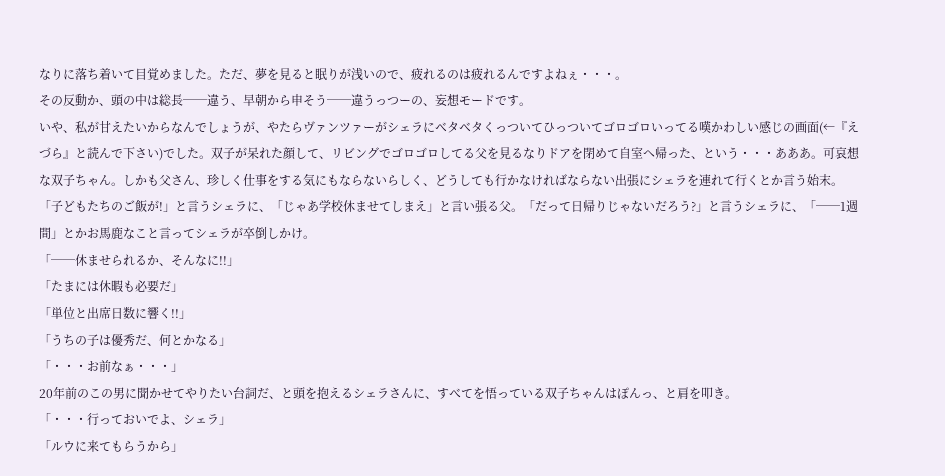なりに落ち着いて目覚めました。ただ、夢を見ると眠りが浅いので、疲れるのは疲れるんですよねぇ・・・。
その反動か、頭の中は総長──違う、早朝から申そう──違うっつーの、妄想モードです。
いや、私が甘えたいからなんでしょうが、やたらヴァンツァーがシェラにベタベタくっついてひっついてゴロゴロいってる嘆かわしい感じの画面(←『えづら』と読んで下さい)でした。双子が呆れた顔して、リビングでゴロゴロしてる父を見るなりドアを閉めて自室へ帰った、という・・・あああ。可哀想な双子ちゃん。しかも父さん、珍しく仕事をする気にもならないらしく、どうしても行かなければならない出張にシェラを連れて行くとか言う始末。「子どもたちのご飯が!」と言うシェラに、「じゃあ学校休ませてしまえ」と言い張る父。「だって日帰りじゃないだろう?」と言うシェラに、「──1週間」とかお馬鹿なこと言ってシェラが卒倒しかけ。
「──休ませられるか、そんなに!!」
「たまには休暇も必要だ」
「単位と出席日数に響く!!」
「うちの子は優秀だ、何とかなる」
「・・・お前なぁ・・・」
20年前のこの男に聞かせてやりたい台詞だ、と頭を抱えるシェラさんに、すべてを悟っている双子ちゃんはぽんっ、と肩を叩き。
「・・・行っておいでよ、シェラ」
「ルウに来てもらうから」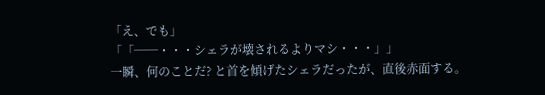「え、でも」
「「──・・・シェラが壊されるよりマシ・・・」」
一瞬、何のことだ? と首を傾げたシェラだったが、直後赤面する。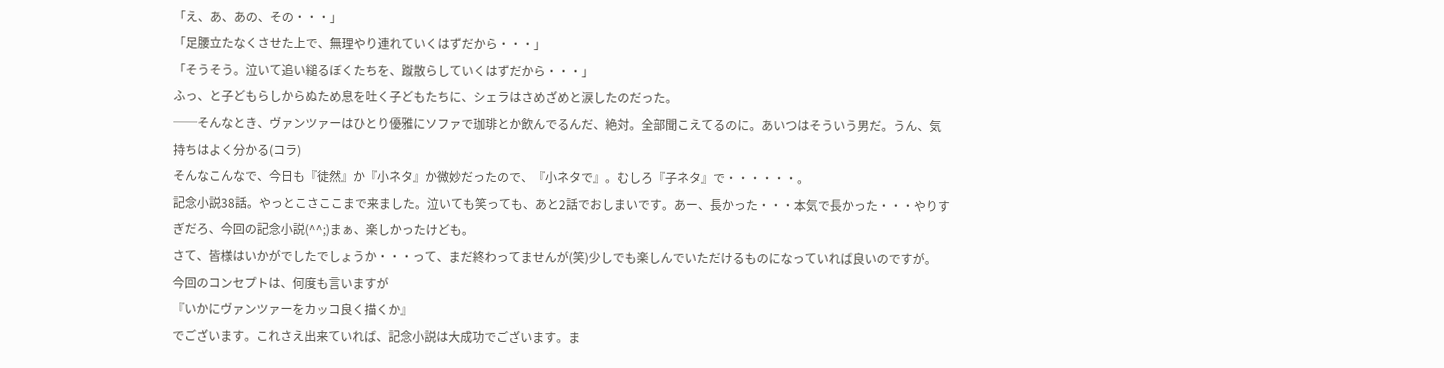「え、あ、あの、その・・・」
「足腰立たなくさせた上で、無理やり連れていくはずだから・・・」
「そうそう。泣いて追い縋るぼくたちを、蹴散らしていくはずだから・・・」
ふっ、と子どもらしからぬため息を吐く子どもたちに、シェラはさめざめと涙したのだった。
──そんなとき、ヴァンツァーはひとり優雅にソファで珈琲とか飲んでるんだ、絶対。全部聞こえてるのに。あいつはそういう男だ。うん、気持ちはよく分かる(コラ)
そんなこんなで、今日も『徒然』か『小ネタ』か微妙だったので、『小ネタで』。むしろ『子ネタ』で・・・・・・。
記念小説38話。やっとこさここまで来ました。泣いても笑っても、あと2話でおしまいです。あー、長かった・・・本気で長かった・・・やりすぎだろ、今回の記念小説(^^;)まぁ、楽しかったけども。
さて、皆様はいかがでしたでしょうか・・・って、まだ終わってませんが(笑)少しでも楽しんでいただけるものになっていれば良いのですが。
今回のコンセプトは、何度も言いますが
『いかにヴァンツァーをカッコ良く描くか』
でございます。これさえ出来ていれば、記念小説は大成功でございます。ま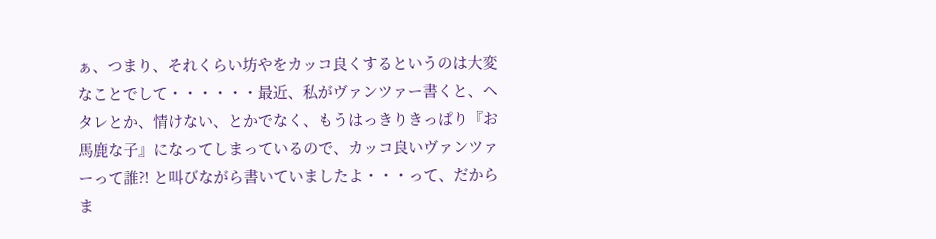ぁ、つまり、それくらい坊やをカッコ良くするというのは大変なことでして・・・・・・最近、私がヴァンツァー書くと、ヘタレとか、情けない、とかでなく、もうはっきりきっぱり『お馬鹿な子』になってしまっているので、カッコ良いヴァンツァーって誰?! と叫びながら書いていましたよ・・・って、だからま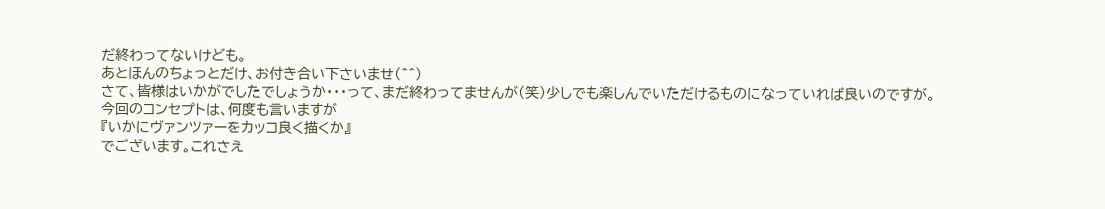だ終わってないけども。
あとほんのちょっとだけ、お付き合い下さいませ(^^)
さて、皆様はいかがでしたでしょうか・・・って、まだ終わってませんが(笑)少しでも楽しんでいただけるものになっていれば良いのですが。
今回のコンセプトは、何度も言いますが
『いかにヴァンツァーをカッコ良く描くか』
でございます。これさえ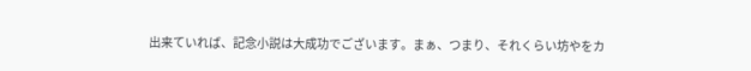出来ていれば、記念小説は大成功でございます。まぁ、つまり、それくらい坊やをカ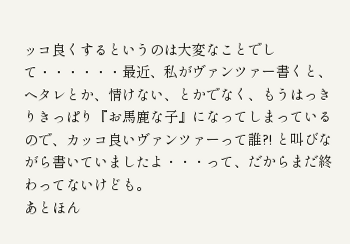ッコ良くするというのは大変なことでして・・・・・・最近、私がヴァンツァー書くと、ヘタレとか、情けない、とかでなく、もうはっきりきっぱり『お馬鹿な子』になってしまっているので、カッコ良いヴァンツァーって誰?! と叫びながら書いていましたよ・・・って、だからまだ終わってないけども。
あとほん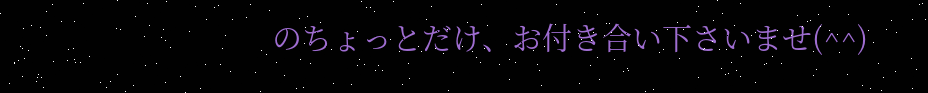のちょっとだけ、お付き合い下さいませ(^^)